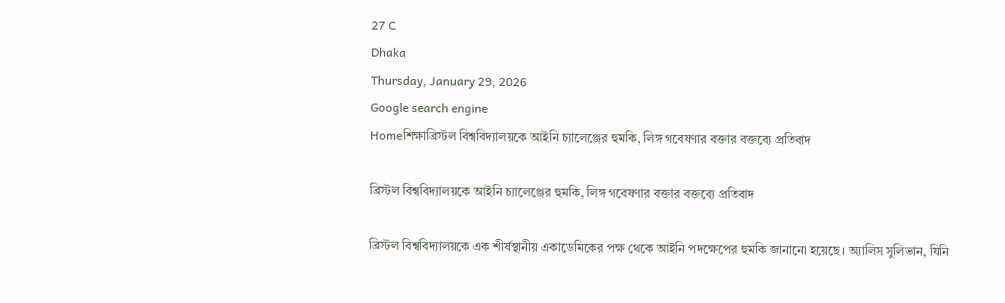27 C
Dhaka
Thursday, January 29, 2026
Google search engine
Homeশিক্ষাব্রিস্টল বিশ্ববিদ্যালয়কে আইনি চ্যালেঞ্জের হুমকি, লিঙ্গ গবেষণার বক্তার বক্তব্যে প্রতিবাদ

ব্রিস্টল বিশ্ববিদ্যালয়কে আইনি চ্যালেঞ্জের হুমকি, লিঙ্গ গবেষণার বক্তার বক্তব্যে প্রতিবাদ

ব্রিস্টল বিশ্ববিদ্যালয়কে এক শীর্ষস্থানীয় একাডেমিকের পক্ষ থেকে আইনি পদক্ষেপের হুমকি জানানো হয়েছে। অ্যালিস সুলিভান, যিনি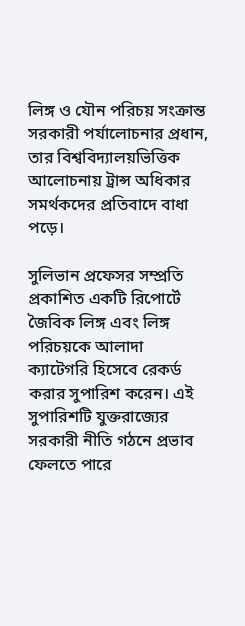লিঙ্গ ও যৌন পরিচয় সংক্রান্ত সরকারী পর্যালোচনার প্রধান, তার বিশ্ববিদ্যালয়ভিত্তিক আলোচনায় ট্রান্স অধিকার সমর্থকদের প্রতিবাদে বাধা পড়ে।

সুলিভান প্রফেসর সম্প্রতি প্রকাশিত একটি রিপোর্টে জৈবিক লিঙ্গ এবং লিঙ্গ পরিচয়কে আলাদা ক্যাটেগরি হিসেবে রেকর্ড করার সুপারিশ করেন। এই সুপারিশটি যুক্তরাজ্যের সরকারী নীতি গঠনে প্রভাব ফেলতে পারে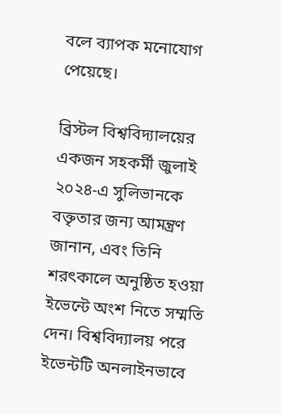বলে ব্যাপক মনোযোগ পেয়েছে।

ব্রিস্টল বিশ্ববিদ্যালয়ের একজন সহকর্মী জুলাই ২০২৪-এ সুলিভানকে বক্তৃতার জন্য আমন্ত্রণ জানান, এবং তিনি শরৎকালে অনুষ্ঠিত হওয়া ইভেন্টে অংশ নিতে সম্মতি দেন। বিশ্ববিদ্যালয় পরে ইভেন্টটি অনলাইনভাবে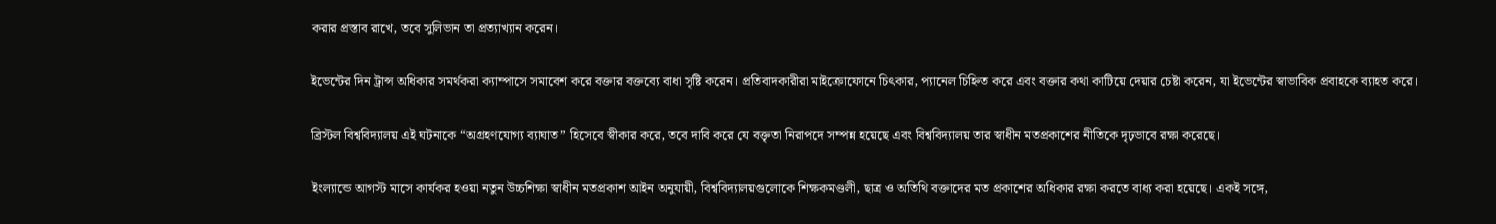করার প্রস্তাব রাখে, তবে সুলিভান তা প্রত্যাখ্যান করেন।

ইভেন্টের দিন ট্রান্স অধিকার সমর্থকরা ক্যাম্পাসে সমাবেশ করে বক্তার বক্তব্যে বাধা সৃষ্টি করেন। প্রতিবাদকারীরা মাইক্রোফোনে চিৎকার, প্যানেল চিহ্নিত করে এবং বক্তার কথা কাটিয়ে দেয়ার চেষ্টা করেন, যা ইভেন্টের স্বাভাবিক প্রবাহকে ব্যাহত করে।

ব্রিস্টল বিশ্ববিদ্যালয় এই ঘটনাকে “অগ্রহণযোগ্য ব্যাঘাত” হিসেবে স্বীকার করে, তবে দাবি করে যে বক্তৃতা নিরাপদে সম্পন্ন হয়েছে এবং বিশ্ববিদ্যালয় তার স্বাধীন মতপ্রকাশের নীতিকে দৃঢ়ভাবে রক্ষা করেছে।

ইংল্যান্ডে আগস্ট মাসে কার্যকর হওয়া নতুন উচ্চশিক্ষা স্বাধীন মতপ্রকাশ আইন অনুযায়ী, বিশ্ববিদ্যালয়গুলোকে শিক্ষকমণ্ডলী, ছাত্র ও অতিথি বক্তাদের মত প্রকাশের অধিকার রক্ষা করতে বাধ্য করা হয়েছে। একই সঙ্গে,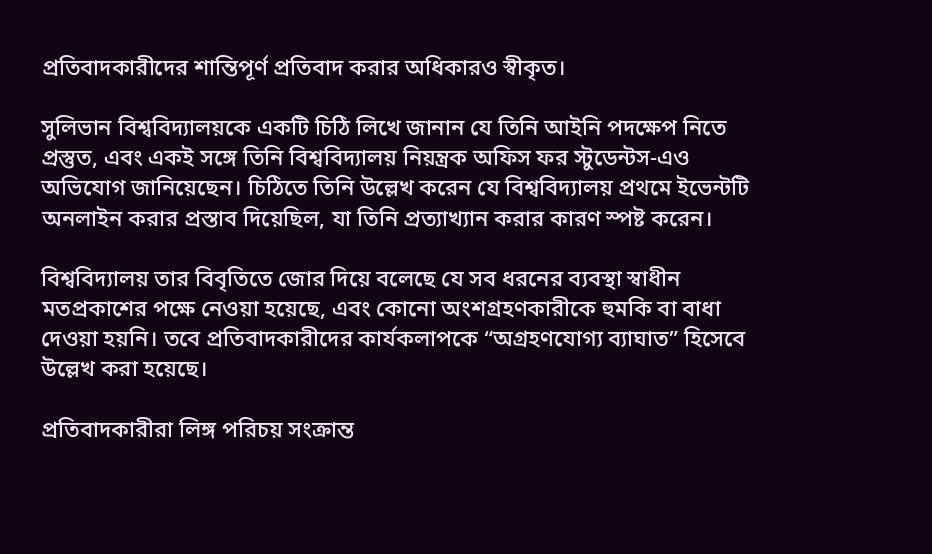প্রতিবাদকারীদের শান্তিপূর্ণ প্রতিবাদ করার অধিকারও স্বীকৃত।

সুলিভান বিশ্ববিদ্যালয়কে একটি চিঠি লিখে জানান যে তিনি আইনি পদক্ষেপ নিতে প্রস্তুত, এবং একই সঙ্গে তিনি বিশ্ববিদ্যালয় নিয়ন্ত্রক অফিস ফর স্টুডেন্টস-এও অভিযোগ জানিয়েছেন। চিঠিতে তিনি উল্লেখ করেন যে বিশ্ববিদ্যালয় প্রথমে ইভেন্টটি অনলাইন করার প্রস্তাব দিয়েছিল, যা তিনি প্রত্যাখ্যান করার কারণ স্পষ্ট করেন।

বিশ্ববিদ্যালয় তার বিবৃতিতে জোর দিয়ে বলেছে যে সব ধরনের ব্যবস্থা স্বাধীন মতপ্রকাশের পক্ষে নেওয়া হয়েছে, এবং কোনো অংশগ্রহণকারীকে হুমকি বা বাধা দেওয়া হয়নি। তবে প্রতিবাদকারীদের কার্যকলাপকে “অগ্রহণযোগ্য ব্যাঘাত” হিসেবে উল্লেখ করা হয়েছে।

প্রতিবাদকারীরা লিঙ্গ পরিচয় সংক্রান্ত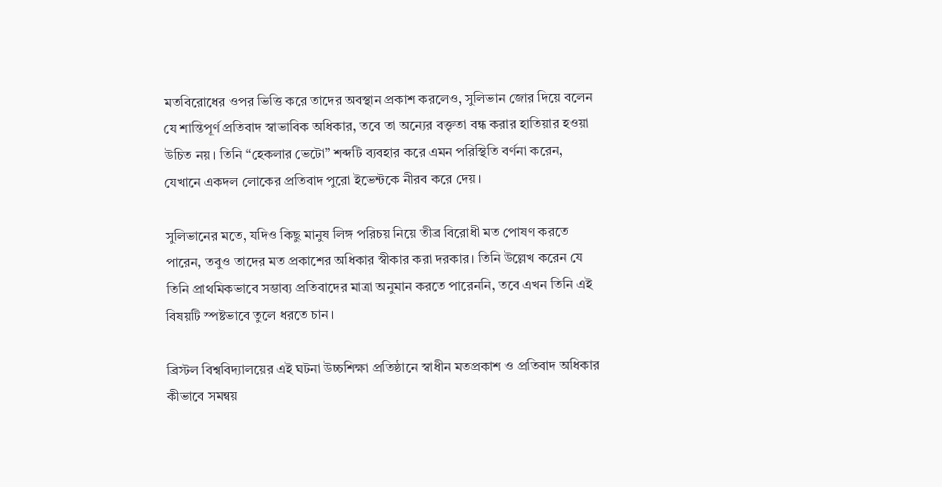মতবিরোধের ওপর ভিত্তি করে তাদের অবস্থান প্রকাশ করলেও, সুলিভান জোর দিয়ে বলেন যে শান্তিপূর্ণ প্রতিবাদ স্বাভাবিক অধিকার, তবে তা অন্যের বক্তৃতা বন্ধ করার হাতিয়ার হওয়া উচিত নয়। তিনি “হেকলার ভেটো” শব্দটি ব্যবহার করে এমন পরিস্থিতি বর্ণনা করেন, যেখানে একদল লোকের প্রতিবাদ পুরো ইভেন্টকে নীরব করে দেয়।

সুলিভানের মতে, যদিও কিছু মানুষ লিঙ্গ পরিচয় নিয়ে তীব্র বিরোধী মত পোষণ করতে পারেন, তবুও তাদের মত প্রকাশের অধিকার স্বীকার করা দরকার। তিনি উল্লেখ করেন যে তিনি প্রাথমিকভাবে সম্ভাব্য প্রতিবাদের মাত্রা অনুমান করতে পারেননি, তবে এখন তিনি এই বিষয়টি স্পষ্টভাবে তুলে ধরতে চান।

ব্রিস্টল বিশ্ববিদ্যালয়ের এই ঘটনা উচ্চশিক্ষা প্রতিষ্ঠানে স্বাধীন মতপ্রকাশ ও প্রতিবাদ অধিকার কীভাবে সমন্বয়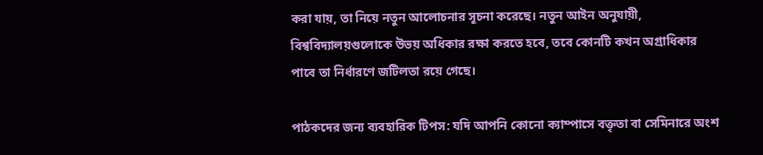করা যায়, তা নিয়ে নতুন আলোচনার সূচনা করেছে। নতুন আইন অনুযায়ী, বিশ্ববিদ্যালয়গুলোকে উভয় অধিকার রক্ষা করতে হবে, তবে কোনটি কখন অগ্রাধিকার পাবে তা নির্ধারণে জটিলতা রয়ে গেছে।

পাঠকদের জন্য ব্যবহারিক টিপস: যদি আপনি কোনো ক্যাম্পাসে বক্তৃতা বা সেমিনারে অংশ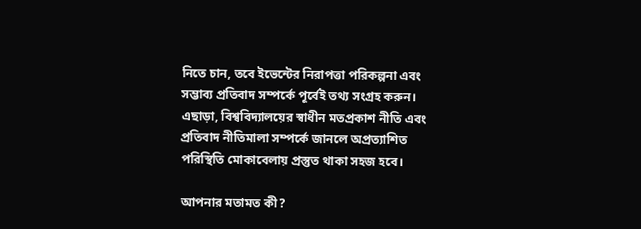নিতে চান, তবে ইভেন্টের নিরাপত্তা পরিকল্পনা এবং সম্ভাব্য প্রতিবাদ সম্পর্কে পূর্বেই তথ্য সংগ্রহ করুন। এছাড়া, বিশ্ববিদ্যালয়ের স্বাধীন মতপ্রকাশ নীতি এবং প্রতিবাদ নীতিমালা সম্পর্কে জানলে অপ্রত্যাশিত পরিস্থিতি মোকাবেলায় প্রস্তুত থাকা সহজ হবে।

আপনার মতামত কী?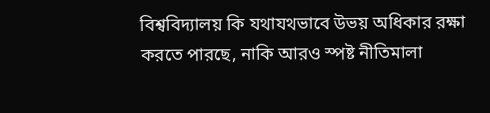বিশ্ববিদ্যালয় কি যথাযথভাবে উভয় অধিকার রক্ষা করতে পারছে, নাকি আরও স্পষ্ট নীতিমালা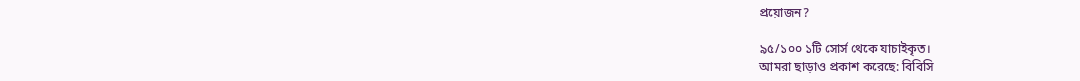প্রয়োজন?

৯৫/১০০ ১টি সোর্স থেকে যাচাইকৃত।
আমরা ছাড়াও প্রকাশ করেছে: বিবিসি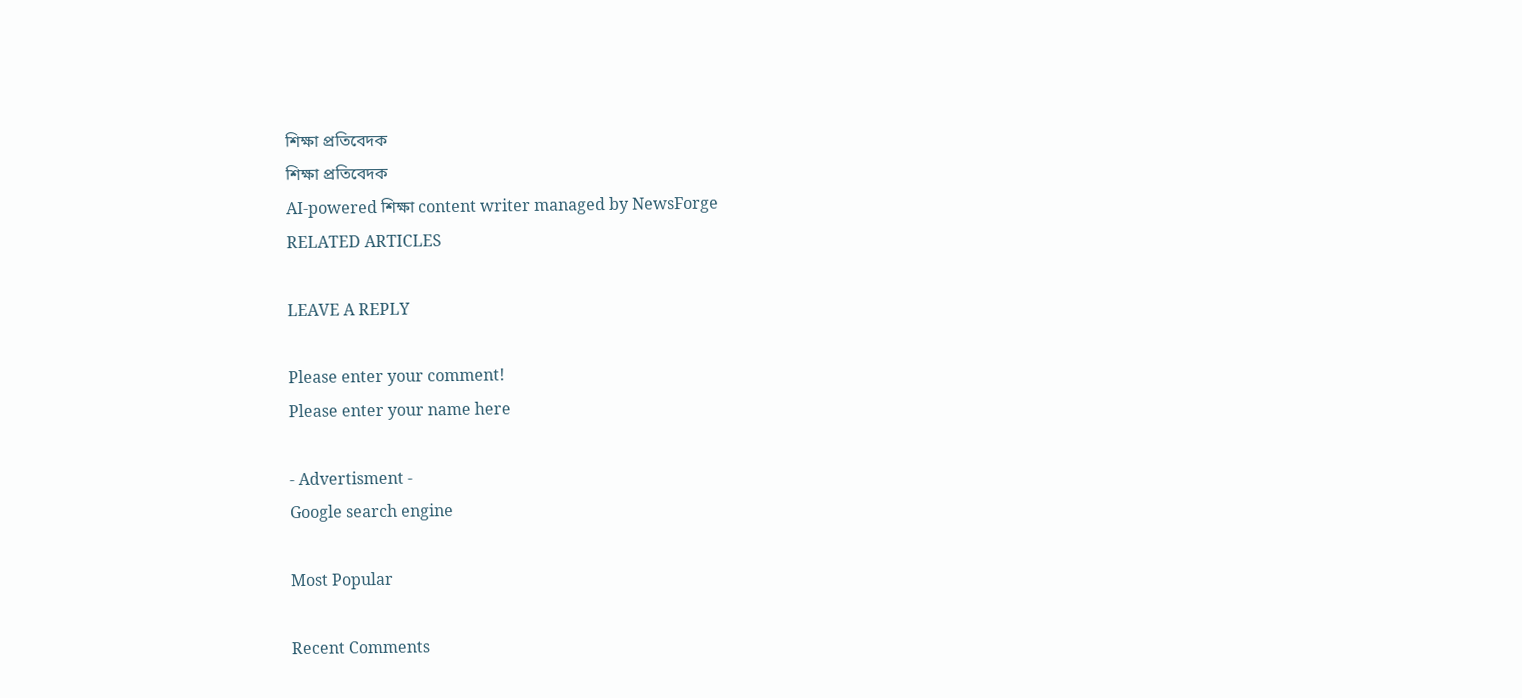শিক্ষা প্রতিবেদক
শিক্ষা প্রতিবেদক
AI-powered শিক্ষা content writer managed by NewsForge
RELATED ARTICLES

LEAVE A REPLY

Please enter your comment!
Please enter your name here

- Advertisment -
Google search engine

Most Popular

Recent Comments